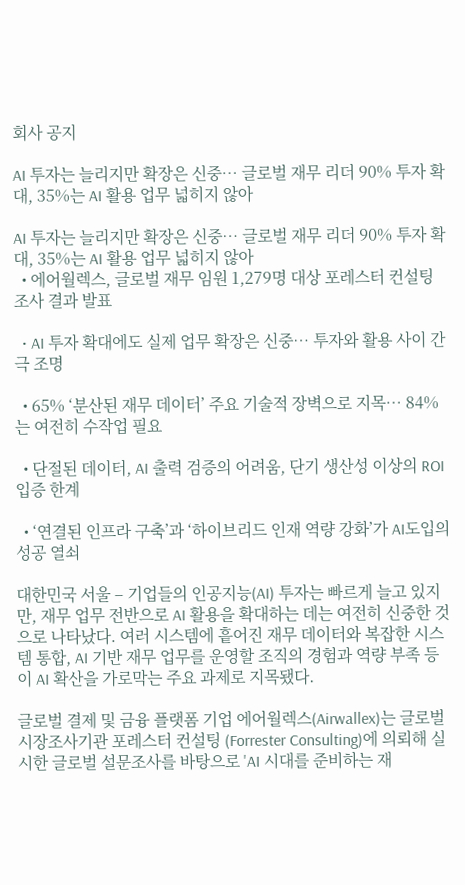회사 공지

AI 투자는 늘리지만 확장은 신중… 글로벌 재무 리더 90% 투자 확대, 35%는 AI 활용 업무 넓히지 않아

AI 투자는 늘리지만 확장은 신중… 글로벌 재무 리더 90% 투자 확대, 35%는 AI 활용 업무 넓히지 않아
  • 에어월렉스, 글로벌 재무 임원 1,279명 대상 포레스터 컨설팅 조사 결과 발표

  • AI 투자 확대에도 실제 업무 확장은 신중… 투자와 활용 사이 간극 조명

  • 65% ‘분산된 재무 데이터’ 주요 기술적 장벽으로 지목… 84%는 여전히 수작업 필요

  • 단절된 데이터, AI 출력 검증의 어려움, 단기 생산성 이상의 ROI 입증 한계

  • ‘연결된 인프라 구축’과 ‘하이브리드 인재 역량 강화’가 AI도입의 성공 열쇠

대한민국 서울 – 기업들의 인공지능(AI) 투자는 빠르게 늘고 있지만, 재무 업무 전반으로 AI 활용을 확대하는 데는 여전히 신중한 것으로 나타났다. 여러 시스템에 흩어진 재무 데이터와 복잡한 시스템 통합, AI 기반 재무 업무를 운영할 조직의 경험과 역량 부족 등이 AI 확산을 가로막는 주요 과제로 지목됐다.

글로벌 결제 및 금융 플랫폼 기업 에어월렉스(Airwallex)는 글로벌 시장조사기관 포레스터 컨설팅 (Forrester Consulting)에 의뢰해 실시한 글로벌 설문조사를 바탕으로 'AI 시대를 준비하는 재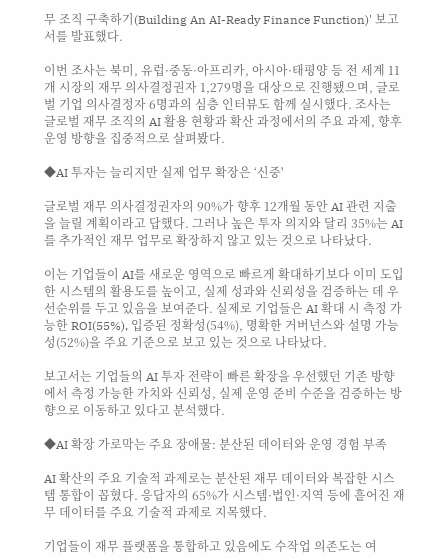무 조직 구축하기(Building An AI-Ready Finance Function)' 보고서를 발표했다.

이번 조사는 북미, 유럽·중동·아프리카, 아시아·태평양 등 전 세계 11개 시장의 재무 의사결정권자 1,279명을 대상으로 진행됐으며, 글로벌 기업 의사결정자 6명과의 심층 인터뷰도 함께 실시했다. 조사는 글로벌 재무 조직의 AI 활용 현황과 확산 과정에서의 주요 과제, 향후 운영 방향을 집중적으로 살펴봤다.

◆AI 투자는 늘리지만 실제 업무 확장은 ‘신중'

글로벌 재무 의사결정권자의 90%가 향후 12개월 동안 AI 관련 지출을 늘릴 계획이라고 답했다. 그러나 높은 투자 의지와 달리 35%는 AI를 추가적인 재무 업무로 확장하지 않고 있는 것으로 나타났다.

이는 기업들이 AI를 새로운 영역으로 빠르게 확대하기보다 이미 도입한 시스템의 활용도를 높이고, 실제 성과와 신뢰성을 검증하는 데 우선순위를 두고 있음을 보여준다. 실제로 기업들은 AI 확대 시 측정 가능한 ROI(55%), 입증된 정확성(54%), 명확한 거버넌스와 설명 가능성(52%)을 주요 기준으로 보고 있는 것으로 나타났다.

보고서는 기업들의 AI 투자 전략이 빠른 확장을 우선했던 기존 방향에서 측정 가능한 가치와 신뢰성, 실제 운영 준비 수준을 검증하는 방향으로 이동하고 있다고 분석했다.

◆AI 확장 가로막는 주요 장애물: 분산된 데이터와 운영 경험 부족

AI 확산의 주요 기술적 과제로는 분산된 재무 데이터와 복잡한 시스템 통합이 꼽혔다. 응답자의 65%가 시스템·법인·지역 등에 흩어진 재무 데이터를 주요 기술적 과제로 지목했다.

기업들이 재무 플랫폼을 통합하고 있음에도 수작업 의존도는 여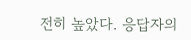전히 높았다. 응답자의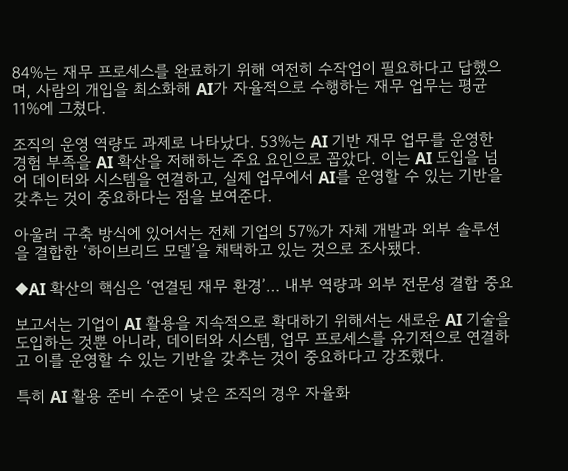84%는 재무 프로세스를 완료하기 위해 여전히 수작업이 필요하다고 답했으며, 사람의 개입을 최소화해 AI가 자율적으로 수행하는 재무 업무는 평균 11%에 그쳤다.

조직의 운영 역량도 과제로 나타났다. 53%는 AI 기반 재무 업무를 운영한 경험 부족을 AI 확산을 저해하는 주요 요인으로 꼽았다. 이는 AI 도입을 넘어 데이터와 시스템을 연결하고, 실제 업무에서 AI를 운영할 수 있는 기반을 갖추는 것이 중요하다는 점을 보여준다.

아울러 구축 방식에 있어서는 전체 기업의 57%가 자체 개발과 외부 솔루션을 결합한 ‘하이브리드 모델’을 채택하고 있는 것으로 조사됐다.

◆AI 확산의 핵심은 ‘연결된 재무 환경’… 내부 역량과 외부 전문성 결합 중요

보고서는 기업이 AI 활용을 지속적으로 확대하기 위해서는 새로운 AI 기술을 도입하는 것뿐 아니라, 데이터와 시스템, 업무 프로세스를 유기적으로 연결하고 이를 운영할 수 있는 기반을 갖추는 것이 중요하다고 강조했다.

특히 AI 활용 준비 수준이 낮은 조직의 경우 자율화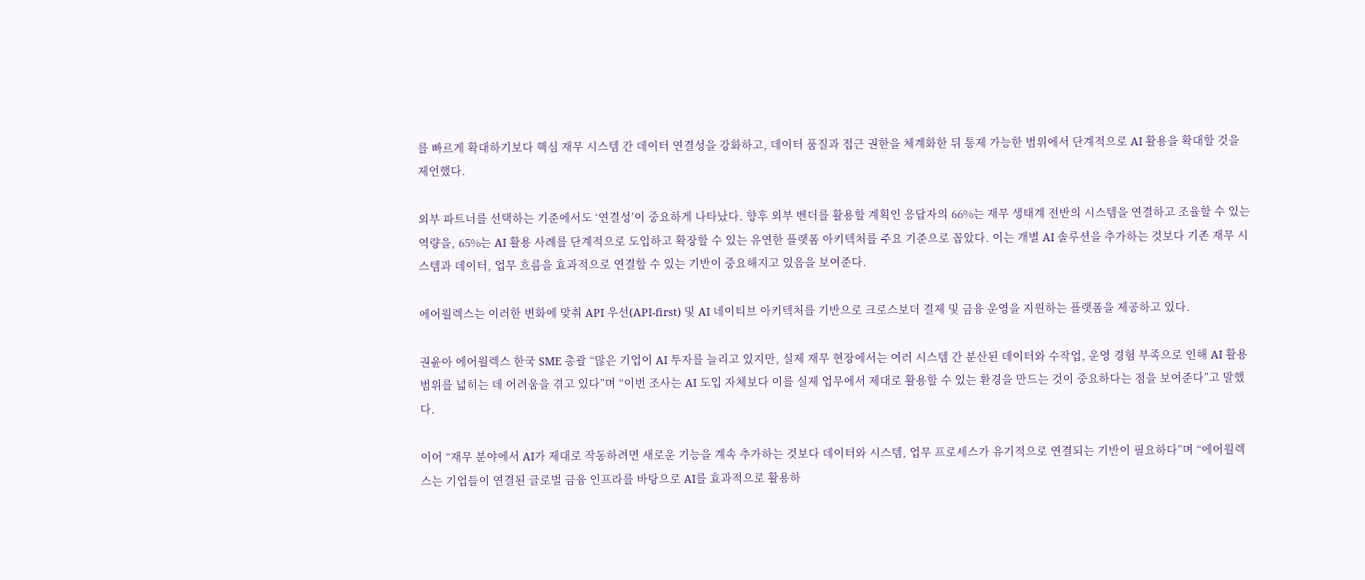를 빠르게 확대하기보다 핵심 재무 시스템 간 데이터 연결성을 강화하고, 데이터 품질과 접근 권한을 체계화한 뒤 통제 가능한 범위에서 단계적으로 AI 활용을 확대할 것을 제언했다.

외부 파트너를 선택하는 기준에서도 ‘연결성’이 중요하게 나타났다. 향후 외부 벤더를 활용할 계획인 응답자의 66%는 재무 생태계 전반의 시스템을 연결하고 조율할 수 있는 역량을, 65%는 AI 활용 사례를 단계적으로 도입하고 확장할 수 있는 유연한 플랫폼 아키텍처를 주요 기준으로 꼽았다. 이는 개별 AI 솔루션을 추가하는 것보다 기존 재무 시스템과 데이터, 업무 흐름을 효과적으로 연결할 수 있는 기반이 중요해지고 있음을 보여준다.

에어월렉스는 이러한 변화에 맞춰 API 우선(API-first) 및 AI 네이티브 아키텍처를 기반으로 크로스보더 결제 및 금융 운영을 지원하는 플랫폼을 제공하고 있다.

권윤아 에어월렉스 한국 SME 총괄 “많은 기업이 AI 투자를 늘리고 있지만, 실제 재무 현장에서는 여러 시스템 간 분산된 데이터와 수작업, 운영 경험 부족으로 인해 AI 활용 범위를 넓히는 데 어려움을 겪고 있다”며 “이번 조사는 AI 도입 자체보다 이를 실제 업무에서 제대로 활용할 수 있는 환경을 만드는 것이 중요하다는 점을 보여준다”고 말했다.

이어 “재무 분야에서 AI가 제대로 작동하려면 새로운 기능을 계속 추가하는 것보다 데이터와 시스템, 업무 프로세스가 유기적으로 연결되는 기반이 필요하다”며 “에어월렉스는 기업들이 연결된 글로벌 금융 인프라를 바탕으로 AI를 효과적으로 활용하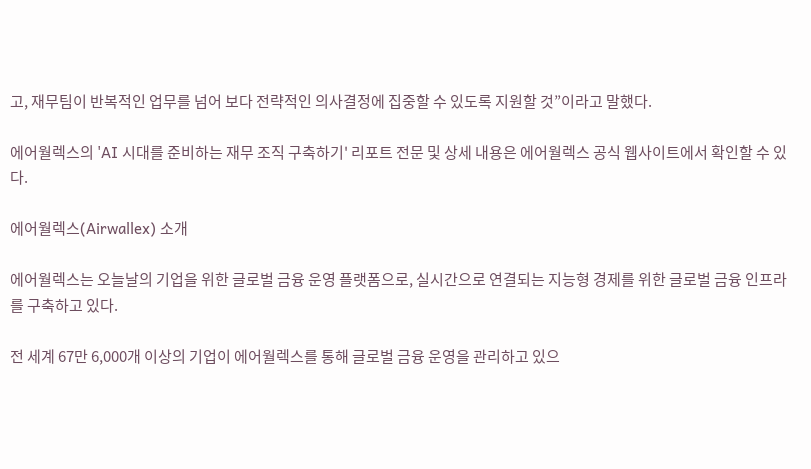고, 재무팀이 반복적인 업무를 넘어 보다 전략적인 의사결정에 집중할 수 있도록 지원할 것”이라고 말했다.

에어월렉스의 'AI 시대를 준비하는 재무 조직 구축하기' 리포트 전문 및 상세 내용은 에어월렉스 공식 웹사이트에서 확인할 수 있다.

에어월렉스(Airwallex) 소개

에어월렉스는 오늘날의 기업을 위한 글로벌 금융 운영 플랫폼으로, 실시간으로 연결되는 지능형 경제를 위한 글로벌 금융 인프라를 구축하고 있다.

전 세계 67만 6,000개 이상의 기업이 에어월렉스를 통해 글로벌 금융 운영을 관리하고 있으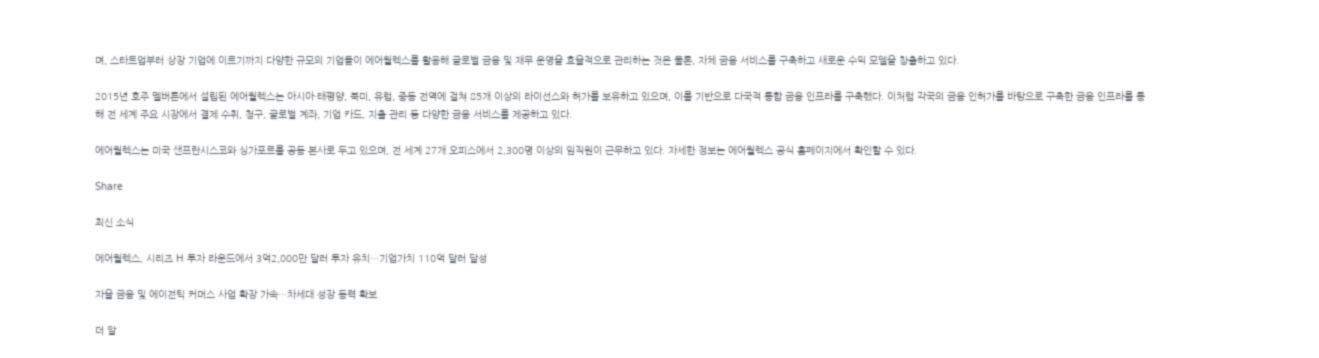며, 스타트업부터 상장 기업에 이르기까지 다양한 규모의 기업들이 에어월렉스를 활용해 글로벌 금융 및 재무 운영을 효율적으로 관리하는 것은 물론, 자체 금융 서비스를 구축하고 새로운 수익 모델을 창출하고 있다.

2015년 호주 멜버른에서 설립된 에어월렉스는 아시아·태평양, 북미, 유럽, 중동 전역에 걸쳐 85개 이상의 라이선스와 허가를 보유하고 있으며, 이를 기반으로 다국적 통합 금융 인프라를 구축했다. 이처럼 각국의 금융 인허가를 바탕으로 구축한 금융 인프라를 통해 전 세계 주요 시장에서 결제 수취, 청구, 글로벌 계좌, 기업 카드, 지출 관리 등 다양한 금융 서비스를 제공하고 있다.

에어월렉스는 미국 샌프란시스코와 싱가포르를 공동 본사로 두고 있으며, 전 세계 27개 오피스에서 2,300명 이상의 임직원이 근무하고 있다. 자세한 정보는 에어월렉스 공식 홈페이지에서 확인할 수 있다.

Share

최신 소식

에어월렉스, 시리즈 H 투자 라운드에서 3억2,000만 달러 투자 유치…기업가치 110억 달러 달성

자율 금융 및 에이전틱 커머스 사업 확장 가속…차세대 성장 동력 확보

더 알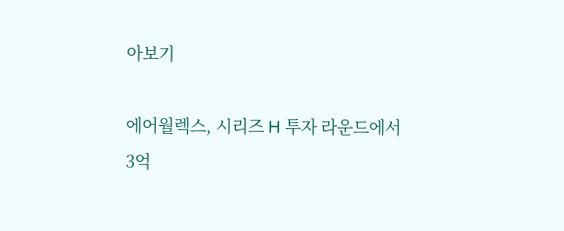아보기

에어월렉스, 시리즈 H 투자 라운드에서 3억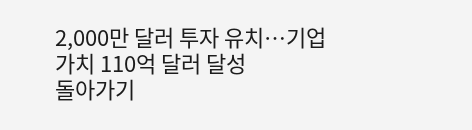2,000만 달러 투자 유치…기업가치 110억 달러 달성
돌아가기